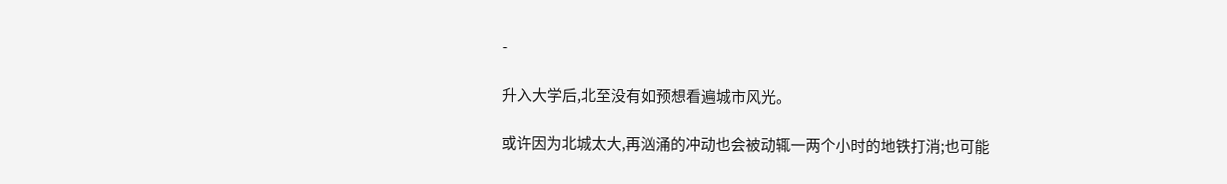-

升入大学后,北至没有如预想看遍城市风光。

或许因为北城太大,再汹涌的冲动也会被动辄一两个小时的地铁打消;也可能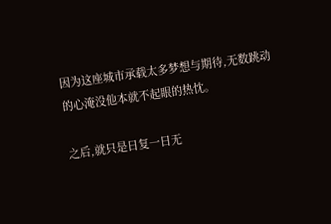因为这座城市承载太多梦想与期待,无数跳动的心淹没他本就不起眼的热忱。

之后,就只是日复一日无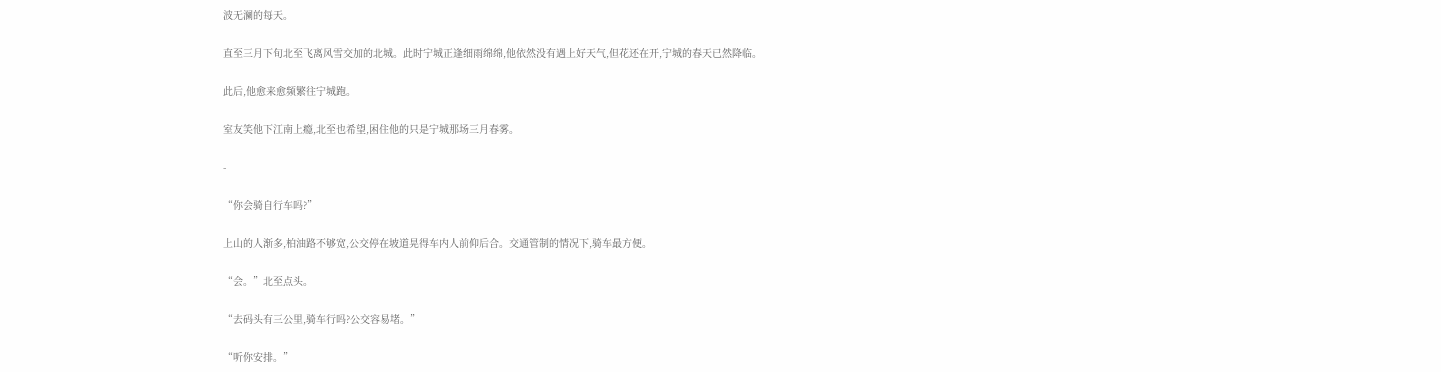波无澜的每天。

直至三月下旬北至飞离风雪交加的北城。此时宁城正逢细雨绵绵,他依然没有遇上好天气,但花还在开,宁城的春天已然降临。

此后,他愈来愈频繁往宁城跑。

室友笑他下江南上瘾,北至也希望,困住他的只是宁城那场三月春雾。

-

“你会骑自行车吗?”

上山的人渐多,柏油路不够宽,公交停在坡道晃得车内人前仰后合。交通管制的情况下,骑车最方便。

“会。”北至点头。

“去码头有三公里,骑车行吗?公交容易堵。”

“听你安排。”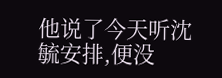他说了今天听沈毓安排,便没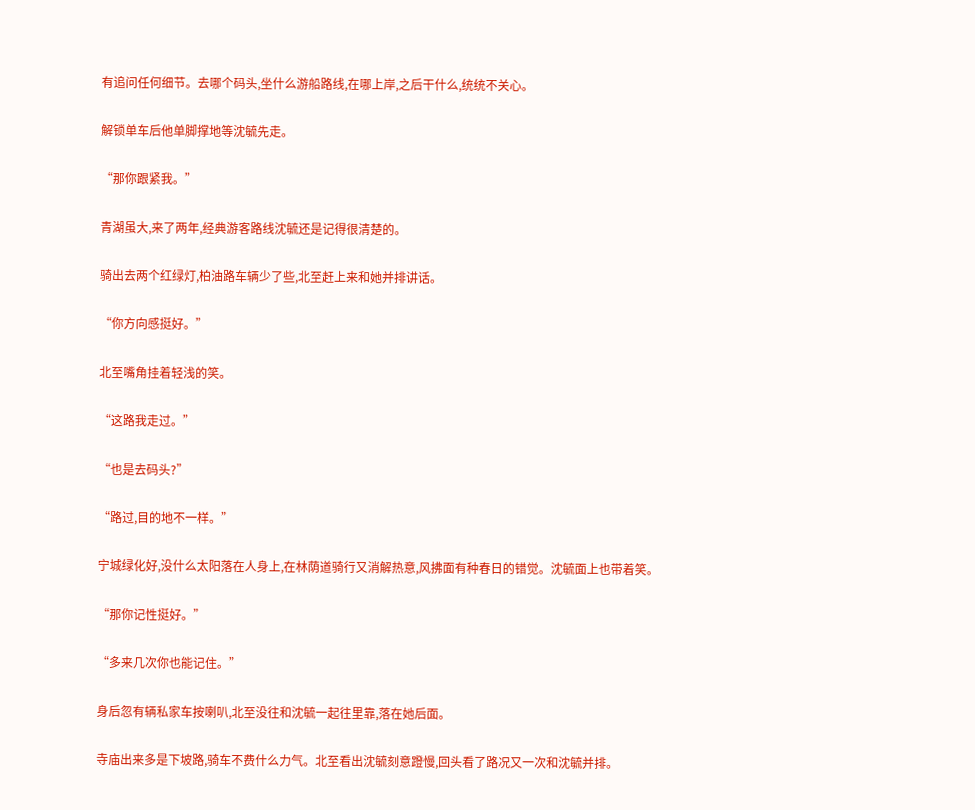有追问任何细节。去哪个码头,坐什么游船路线,在哪上岸,之后干什么,统统不关心。

解锁单车后他单脚撑地等沈毓先走。

“那你跟紧我。”

青湖虽大,来了两年,经典游客路线沈毓还是记得很清楚的。

骑出去两个红绿灯,柏油路车辆少了些,北至赶上来和她并排讲话。

“你方向感挺好。”

北至嘴角挂着轻浅的笑。

“这路我走过。”

“也是去码头?”

“路过,目的地不一样。”

宁城绿化好,没什么太阳落在人身上,在林荫道骑行又消解热意,风拂面有种春日的错觉。沈毓面上也带着笑。

“那你记性挺好。”

“多来几次你也能记住。”

身后忽有辆私家车按喇叭,北至没往和沈毓一起往里靠,落在她后面。

寺庙出来多是下坡路,骑车不费什么力气。北至看出沈毓刻意蹬慢,回头看了路况又一次和沈毓并排。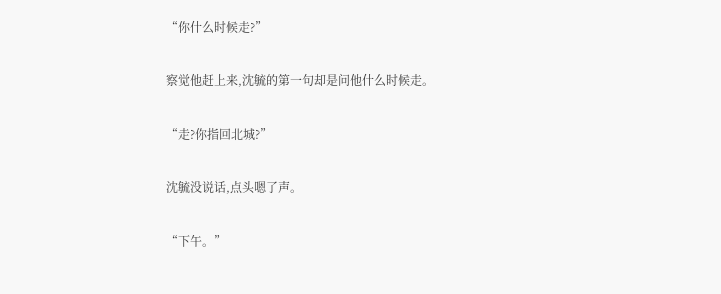“你什么时候走?”

察觉他赶上来,沈毓的第一句却是问他什么时候走。

“走?你指回北城?”

沈毓没说话,点头嗯了声。

“下午。”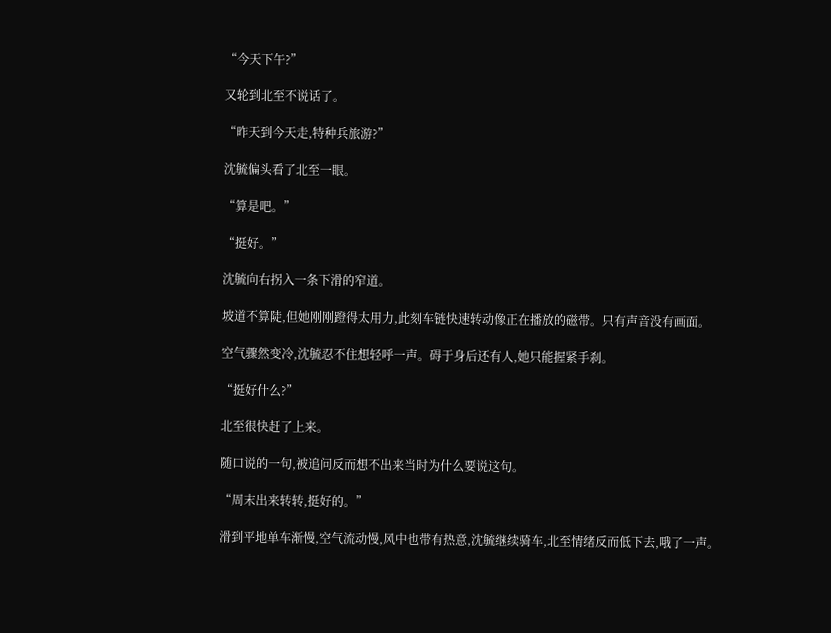“今天下午?”

又轮到北至不说话了。

“昨天到今天走,特种兵旅游?”

沈毓偏头看了北至一眼。

“算是吧。”

“挺好。”

沈毓向右拐入一条下滑的窄道。

坡道不算陡,但她刚刚蹬得太用力,此刻车链快速转动像正在播放的磁带。只有声音没有画面。

空气骤然变冷,沈毓忍不住想轻呼一声。碍于身后还有人,她只能握紧手刹。

“挺好什么?”

北至很快赶了上来。

随口说的一句,被追问反而想不出来当时为什么要说这句。

“周末出来转转,挺好的。”

滑到平地单车渐慢,空气流动慢,风中也带有热意,沈毓继续骑车,北至情绪反而低下去,哦了一声。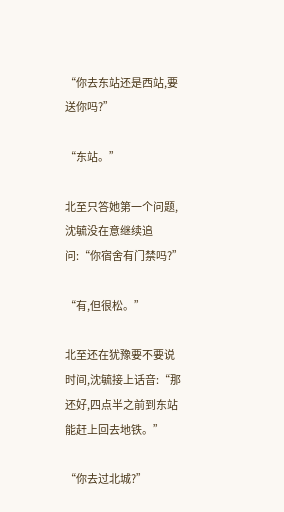“你去东站还是西站,要送你吗?”

“东站。”

北至只答她第一个问题,沈毓没在意继续追问:“你宿舍有门禁吗?”

“有,但很松。”

北至还在犹豫要不要说时间,沈毓接上话音:“那还好,四点半之前到东站能赶上回去地铁。”

“你去过北城?”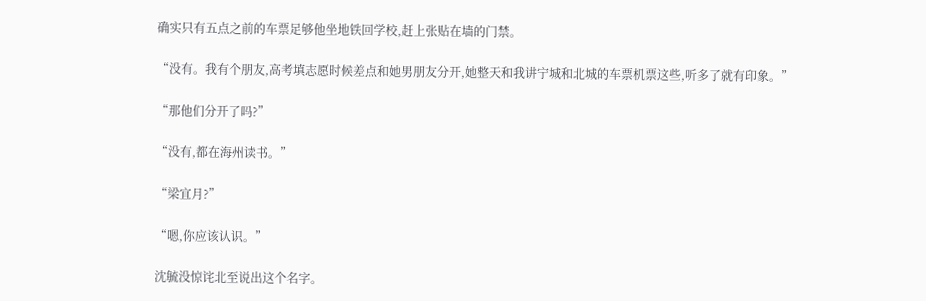确实只有五点之前的车票足够他坐地铁回学校,赶上张贴在墙的门禁。

“没有。我有个朋友,高考填志愿时候差点和她男朋友分开,她整天和我讲宁城和北城的车票机票这些,听多了就有印象。”

“那他们分开了吗?”

“没有,都在海州读书。”

“梁宜月?”

“嗯,你应该认识。”

沈毓没惊诧北至说出这个名字。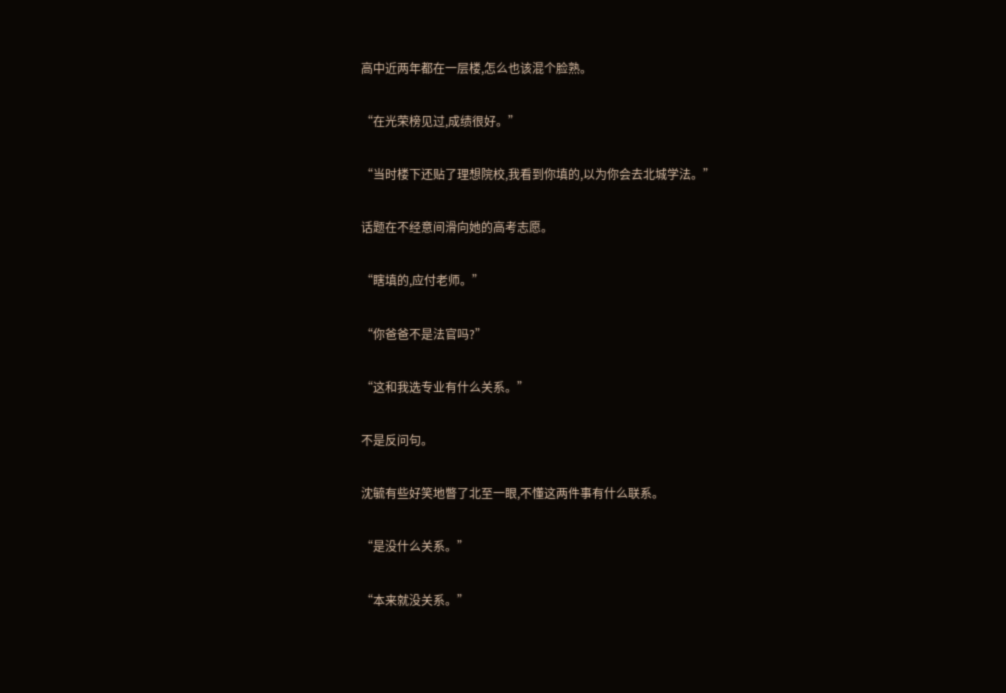高中近两年都在一层楼,怎么也该混个脸熟。

“在光荣榜见过,成绩很好。”

“当时楼下还贴了理想院校,我看到你填的,以为你会去北城学法。”

话题在不经意间滑向她的高考志愿。

“瞎填的,应付老师。”

“你爸爸不是法官吗?”

“这和我选专业有什么关系。”

不是反问句。

沈毓有些好笑地瞥了北至一眼,不懂这两件事有什么联系。

“是没什么关系。”

“本来就没关系。”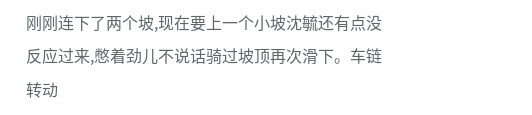刚刚连下了两个坡,现在要上一个小坡沈毓还有点没反应过来,憋着劲儿不说话骑过坡顶再次滑下。车链转动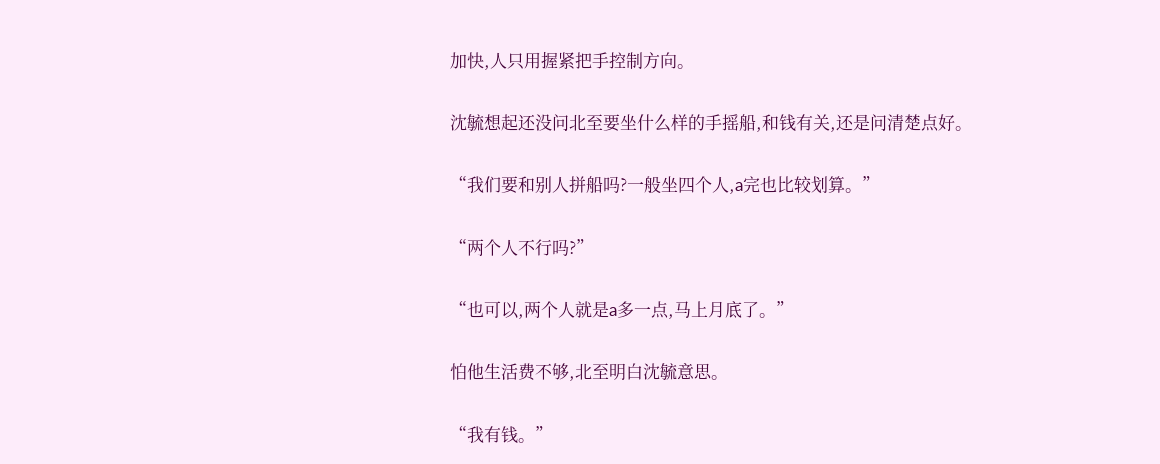加快,人只用握紧把手控制方向。

沈毓想起还没问北至要坐什么样的手摇船,和钱有关,还是问清楚点好。

“我们要和别人拼船吗?一般坐四个人,a完也比较划算。”

“两个人不行吗?”

“也可以,两个人就是a多一点,马上月底了。”

怕他生活费不够,北至明白沈毓意思。

“我有钱。”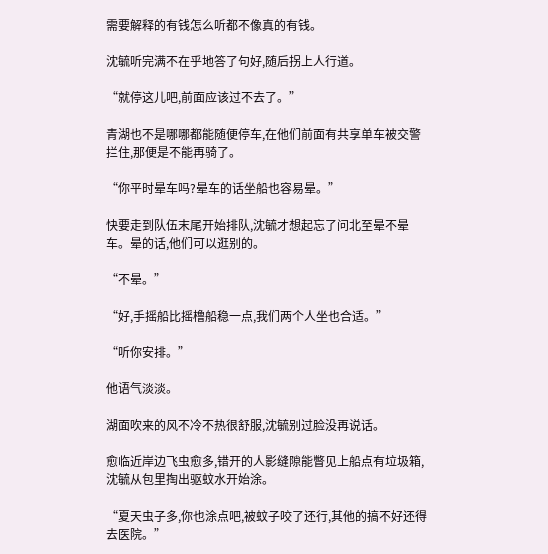需要解释的有钱怎么听都不像真的有钱。

沈毓听完满不在乎地答了句好,随后拐上人行道。

“就停这儿吧,前面应该过不去了。”

青湖也不是哪哪都能随便停车,在他们前面有共享单车被交警拦住,那便是不能再骑了。

“你平时晕车吗?晕车的话坐船也容易晕。”

快要走到队伍末尾开始排队,沈毓才想起忘了问北至晕不晕车。晕的话,他们可以逛别的。

“不晕。”

“好,手摇船比摇橹船稳一点,我们两个人坐也合适。”

“听你安排。”

他语气淡淡。

湖面吹来的风不冷不热很舒服,沈毓别过脸没再说话。

愈临近岸边飞虫愈多,错开的人影缝隙能瞥见上船点有垃圾箱,沈毓从包里掏出驱蚊水开始涂。

“夏天虫子多,你也涂点吧,被蚊子咬了还行,其他的搞不好还得去医院。”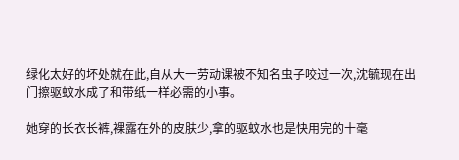绿化太好的坏处就在此,自从大一劳动课被不知名虫子咬过一次,沈毓现在出门擦驱蚊水成了和带纸一样必需的小事。

她穿的长衣长裤,裸露在外的皮肤少,拿的驱蚊水也是快用完的十毫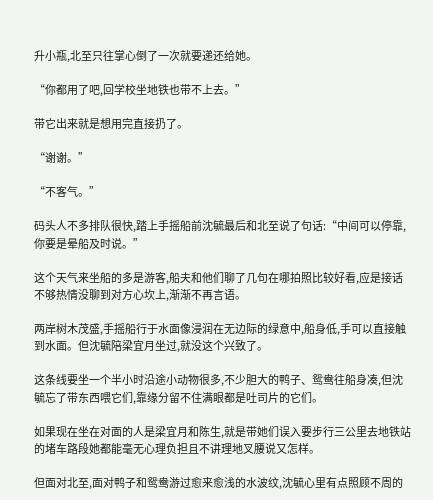升小瓶,北至只往掌心倒了一次就要递还给她。

“你都用了吧,回学校坐地铁也带不上去。”

带它出来就是想用完直接扔了。

“谢谢。”

“不客气。”

码头人不多排队很快,踏上手摇船前沈毓最后和北至说了句话:“中间可以停靠,你要是晕船及时说。”

这个天气来坐船的多是游客,船夫和他们聊了几句在哪拍照比较好看,应是接话不够热情没聊到对方心坎上,渐渐不再言语。

两岸树木茂盛,手摇船行于水面像浸润在无边际的绿意中,船身低,手可以直接触到水面。但沈毓陪梁宜月坐过,就没这个兴致了。

这条线要坐一个半小时沿途小动物很多,不少胆大的鸭子、鸳鸯往船身凑,但沈毓忘了带东西喂它们,靠缘分留不住满眼都是吐司片的它们。

如果现在坐在对面的人是梁宜月和陈生,就是带她们误入要步行三公里去地铁站的堵车路段她都能毫无心理负担且不讲理地叉腰说又怎样。

但面对北至,面对鸭子和鸳鸯游过愈来愈浅的水波纹,沈毓心里有点照顾不周的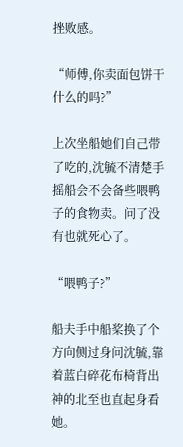挫败感。

“师傅,你卖面包饼干什么的吗?”

上次坐船她们自己带了吃的,沈毓不清楚手摇船会不会备些喂鸭子的食物卖。问了没有也就死心了。

“喂鸭子?”

船夫手中船桨换了个方向侧过身问沈毓,靠着蓝白碎花布椅背出神的北至也直起身看她。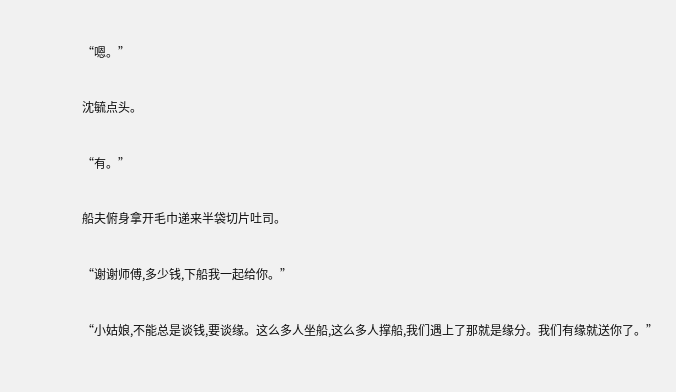“嗯。”

沈毓点头。

“有。”

船夫俯身拿开毛巾递来半袋切片吐司。

“谢谢师傅,多少钱,下船我一起给你。”

“小姑娘,不能总是谈钱,要谈缘。这么多人坐船,这么多人撑船,我们遇上了那就是缘分。我们有缘就送你了。”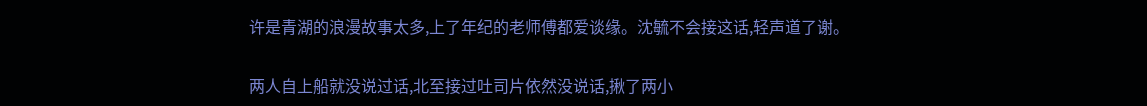许是青湖的浪漫故事太多,上了年纪的老师傅都爱谈缘。沈毓不会接这话,轻声道了谢。

两人自上船就没说过话,北至接过吐司片依然没说话,揪了两小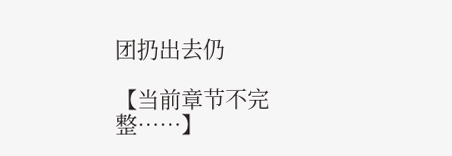团扔出去仍

【当前章节不完整……】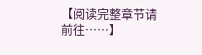【阅读完整章节请前往……】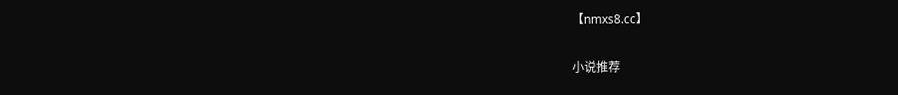【nmxs8.cc】

小说推荐